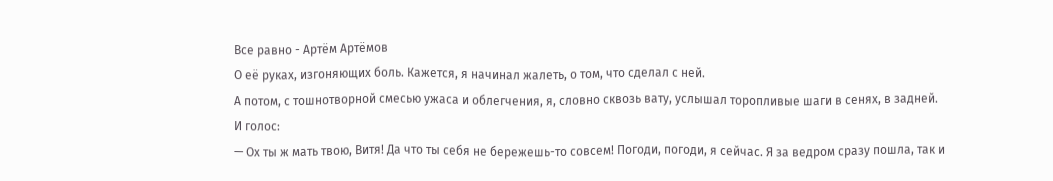Все равно - Артём Артёмов
О её руках, изгоняющих боль. Кажется, я начинал жалеть, о том, что сделал с ней.
А потом, с тошнотворной смесью ужаса и облегчения, я, словно сквозь вату, услышал торопливые шаги в сенях, в задней.
И голос:
— Ох ты ж мать твою, Витя! Да что ты себя не бережешь-то совсем! Погоди, погоди, я сейчас. Я за ведром сразу пошла, так и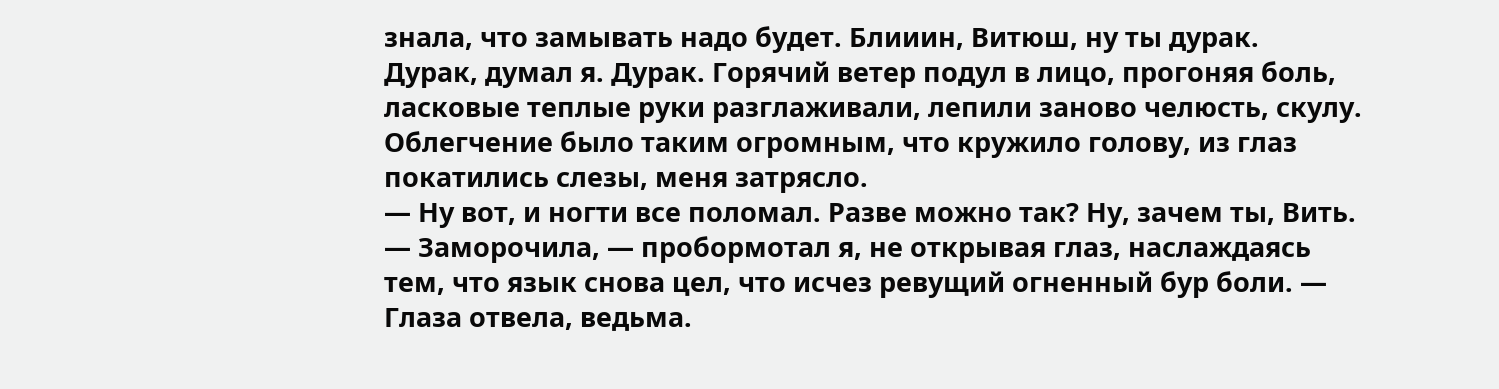знала, что замывать надо будет. Блииин, Витюш, ну ты дурак.
Дурак, думал я. Дурак. Горячий ветер подул в лицо, прогоняя боль, ласковые теплые руки разглаживали, лепили заново челюсть, скулу. Облегчение было таким огромным, что кружило голову, из глаз покатились слезы, меня затрясло.
— Ну вот, и ногти все поломал. Разве можно так? Ну, зачем ты, Вить.
— Заморочила, — пробормотал я, не открывая глаз, наслаждаясь тем, что язык снова цел, что исчез ревущий огненный бур боли. — Глаза отвела, ведьма.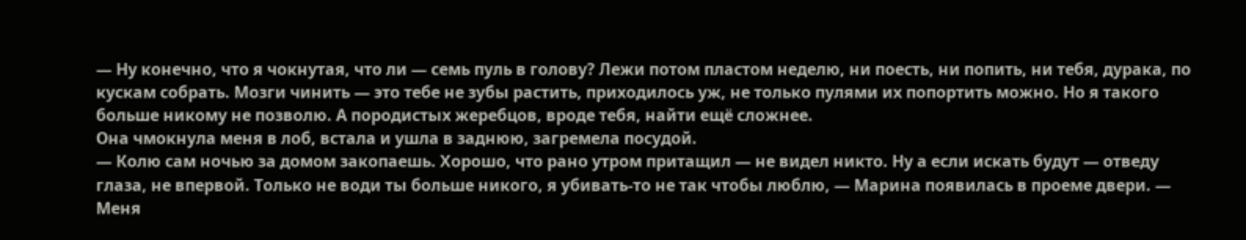— Ну конечно, что я чокнутая, что ли — семь пуль в голову? Лежи потом пластом неделю, ни поесть, ни попить, ни тебя, дурака, по кускам собрать. Мозги чинить — это тебе не зубы растить, приходилось уж, не только пулями их попортить можно. Но я такого больше никому не позволю. А породистых жеребцов, вроде тебя, найти ещё сложнее.
Она чмокнула меня в лоб, встала и ушла в заднюю, загремела посудой.
— Колю сам ночью за домом закопаешь. Хорошо, что рано утром притащил — не видел никто. Ну а если искать будут — отведу глаза, не впервой. Только не води ты больше никого, я убивать-то не так чтобы люблю, — Марина появилась в проеме двери. — Меня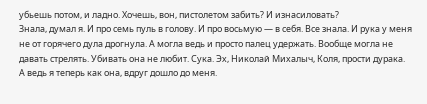убьешь потом, и ладно. Хочешь, вон, пистолетом забить? И изнасиловать?
Знала, думал я. И про семь пуль в голову. И про восьмую — в себя. Все знала. И рука у меня не от горячего дула дрогнула. А могла ведь и просто палец удержать. Вообще могла не давать стрелять. Убивать она не любит. Сука. Эх, Николай Михалыч, Коля, прости дурака.
А ведь я теперь как она, вдруг дошло до меня.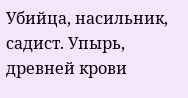Убийца, насильник, садист. Упырь, древней крови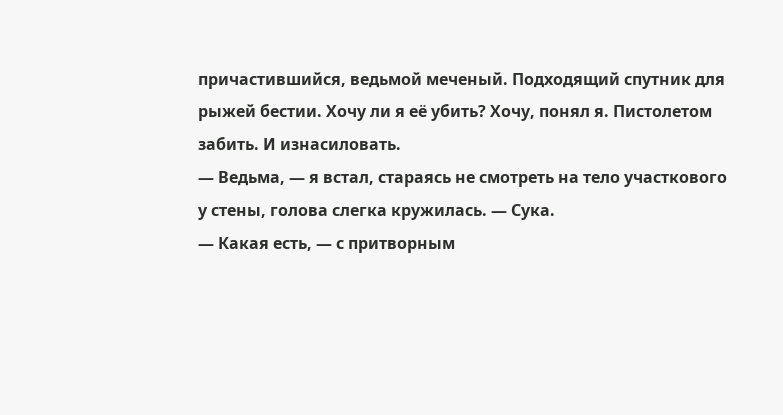причастившийся, ведьмой меченый. Подходящий спутник для рыжей бестии. Хочу ли я её убить? Хочу, понял я. Пистолетом забить. И изнасиловать.
— Ведьма, — я встал, стараясь не смотреть на тело участкового у стены, голова слегка кружилась. — Сука.
— Какая есть, — с притворным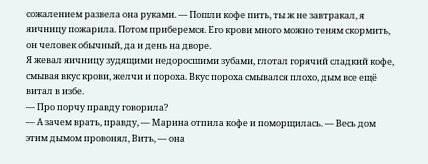сожалением развела она руками. — Пошли кофе пить, ты ж не завтракал, я яичницу пожарила. Потом приберемся. Его крови много можно теням скормить, он человек обычный, да и день на дворе.
Я жевал яичницу зудящими недоросшими зубами, глотал горячий сладкий кофе, смывая вкус крови, желчи и пороха. Вкус пороха смывался плохо, дым все ещё витал в избе.
— Про порчу правду говорила?
— А зачем врать, правду, — Марина отпила кофе и поморщилась. — Весь дом этим дымом провонял, Вить, — она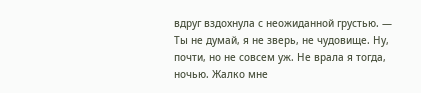вдруг вздохнула с неожиданной грустью. — Ты не думай, я не зверь, не чудовище. Ну, почти, но не совсем уж. Не врала я тогда, ночью. Жалко мне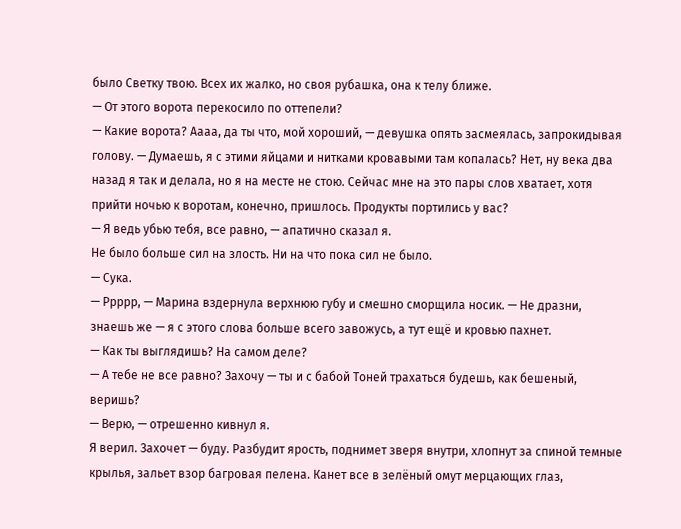было Светку твою. Всех их жалко, но своя рубашка, она к телу ближе.
— От этого ворота перекосило по оттепели?
— Какие ворота? Аааа, да ты что, мой хороший, — девушка опять засмеялась, запрокидывая голову. — Думаешь, я с этими яйцами и нитками кровавыми там копалась? Нет, ну века два назад я так и делала, но я на месте не стою. Сейчас мне на это пары слов хватает, хотя прийти ночью к воротам, конечно, пришлось. Продукты портились у вас?
— Я ведь убью тебя, все равно, — апатично сказал я.
Не было больше сил на злость. Ни на что пока сил не было.
— Сука.
— Ррррр, — Марина вздернула верхнюю губу и смешно сморщила носик. — Не дразни, знаешь же — я с этого слова больше всего завожусь, а тут ещё и кровью пахнет.
— Как ты выглядишь? На самом деле?
— А тебе не все равно? Захочу — ты и с бабой Тоней трахаться будешь, как бешеный, веришь?
— Верю, — отрешенно кивнул я.
Я верил. Захочет — буду. Разбудит ярость, поднимет зверя внутри, хлопнут за спиной темные крылья, зальет взор багровая пелена. Канет все в зелёный омут мерцающих глаз,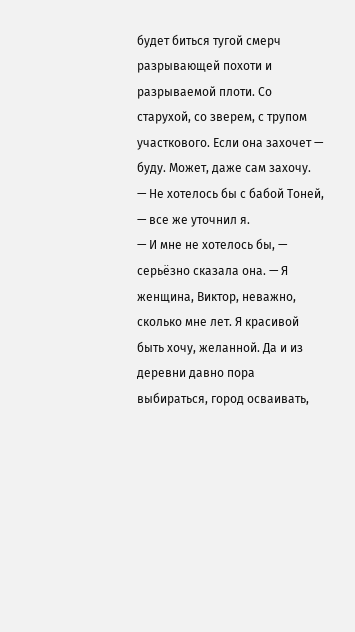будет биться тугой смерч разрывающей похоти и разрываемой плоти. Со старухой, со зверем, с трупом участкового. Если она захочет — буду. Может, даже сам захочу.
— Не хотелось бы с бабой Тоней, — все же уточнил я.
— И мне не хотелось бы, — серьёзно сказала она. — Я женщина, Виктор, неважно, сколько мне лет. Я красивой быть хочу, желанной. Да и из деревни давно пора выбираться, город осваивать,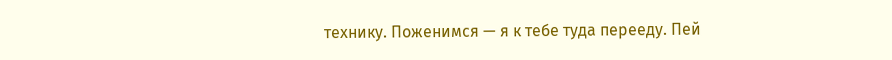технику. Поженимся — я к тебе туда перееду. Пей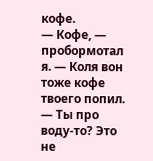кофе.
— Кофе, — пробормотал я. — Коля вон тоже кофе твоего попил.
— Ты про воду-то? Это не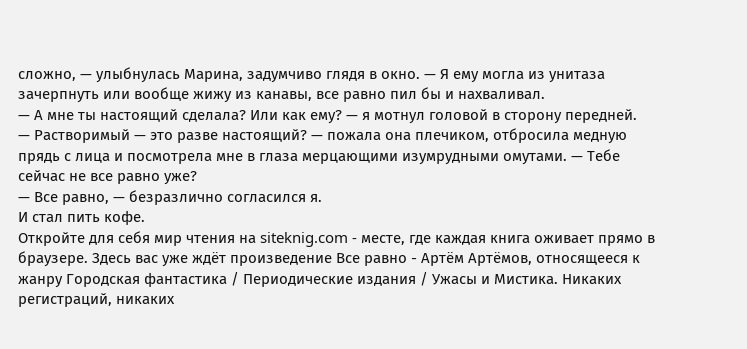сложно, — улыбнулась Марина, задумчиво глядя в окно. — Я ему могла из унитаза зачерпнуть или вообще жижу из канавы, все равно пил бы и нахваливал.
— А мне ты настоящий сделала? Или как ему? — я мотнул головой в сторону передней.
— Растворимый — это разве настоящий? — пожала она плечиком, отбросила медную прядь с лица и посмотрела мне в глаза мерцающими изумрудными омутами. — Тебе сейчас не все равно уже?
— Все равно, — безразлично согласился я.
И стал пить кофе.
Откройте для себя мир чтения на siteknig.com - месте, где каждая книга оживает прямо в браузере. Здесь вас уже ждёт произведение Все равно - Артём Артёмов, относящееся к жанру Городская фантастика / Периодические издания / Ужасы и Мистика. Никаких регистраций, никаких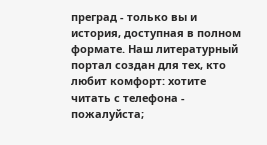преград - только вы и история, доступная в полном формате. Наш литературный портал создан для тех, кто любит комфорт: хотите читать с телефона - пожалуйста;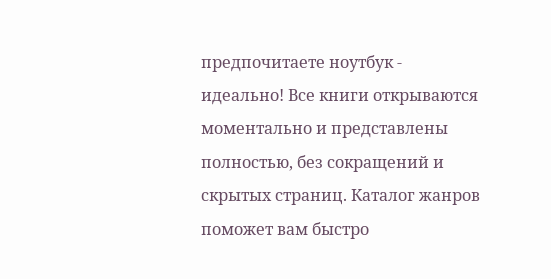предпочитаете ноутбук - идеально! Все книги открываются моментально и представлены полностью, без сокращений и скрытых страниц. Каталог жанров поможет вам быстро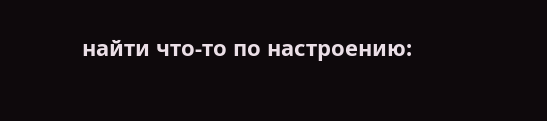найти что-то по настроению: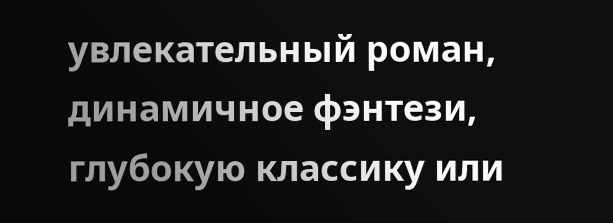увлекательный роман, динамичное фэнтези, глубокую классику или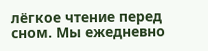лёгкое чтение перед сном. Мы ежедневно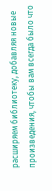расширяем библиотеку, добавляя новые произведения, чтобы вам всегда было что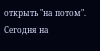открыть "на потом". Сегодня на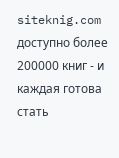siteknig.com доступно более 200000 книг - и каждая готова стать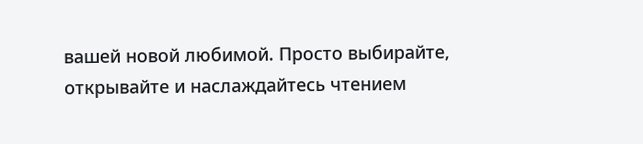вашей новой любимой. Просто выбирайте, открывайте и наслаждайтесь чтением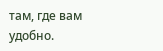там, где вам удобно.